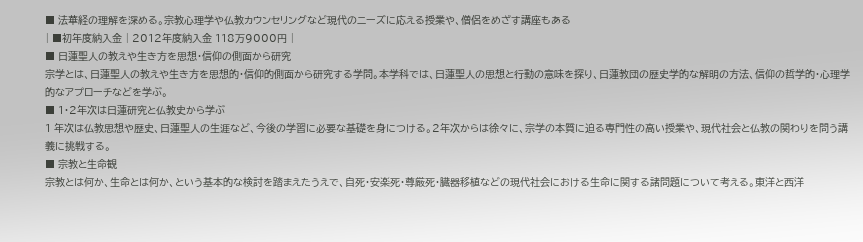■ 法華経の理解を深める。宗教心理学や仏教カウンセリングなど現代のニーズに応える授業や、僧侶をめざす講座もある
| ■初年度納入金 | 2012年度納入金 118万9000円 |
■ 日蓮聖人の教えや生き方を思想・信仰の側面から研究
宗学とは、日蓮聖人の教えや生き方を思想的・信仰的側面から研究する学問。本学科では、日蓮聖人の思想と行動の意味を探り、日蓮教団の歴史学的な解明の方法、信仰の哲学的・心理学的なアプローチなどを学ぶ。
■ 1・2年次は日蓮研究と仏教史から学ぶ
1 年次は仏教思想や歴史、日蓮聖人の生涯など、今後の学習に必要な基礎を身につける。2年次からは徐々に、宗学の本質に迫る専門性の高い授業や、現代社会と仏教の関わりを問う講義に挑戦する。
■ 宗教と生命観
宗教とは何か、生命とは何か、という基本的な検討を踏まえたうえで、自死・安楽死・尊厳死・臓器移植などの現代社会における生命に関する諸問題について考える。東洋と西洋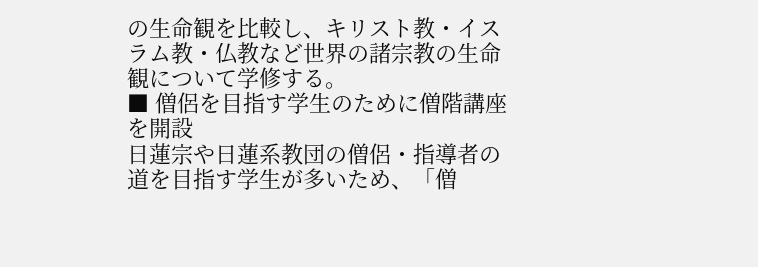の生命観を比較し、キリスト教・イスラム教・仏教など世界の諸宗教の生命観について学修する。
■ 僧侶を目指す学生のために僧階講座を開設
日蓮宗や日蓮系教団の僧侶・指導者の道を目指す学生が多いため、「僧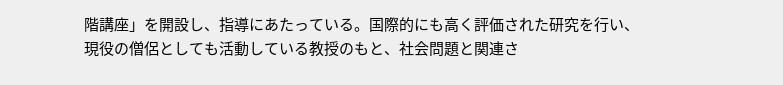階講座」を開設し、指導にあたっている。国際的にも高く評価された研究を行い、現役の僧侶としても活動している教授のもと、社会問題と関連さ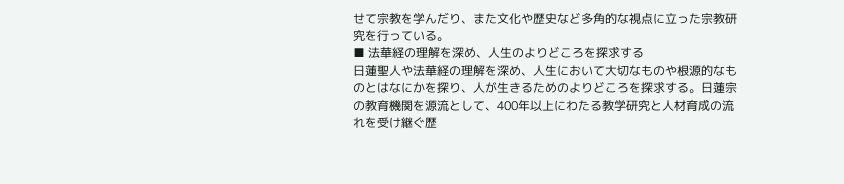せて宗教を学んだり、また文化や歴史など多角的な視点に立った宗教研究を行っている。
■ 法華経の理解を深め、人生のよりどころを探求する
日蓮聖人や法華経の理解を深め、人生において大切なものや根源的なものとはなにかを探り、人が生きるためのよりどころを探求する。日蓮宗の教育機関を源流として、400年以上にわたる教学研究と人材育成の流れを受け継ぐ歴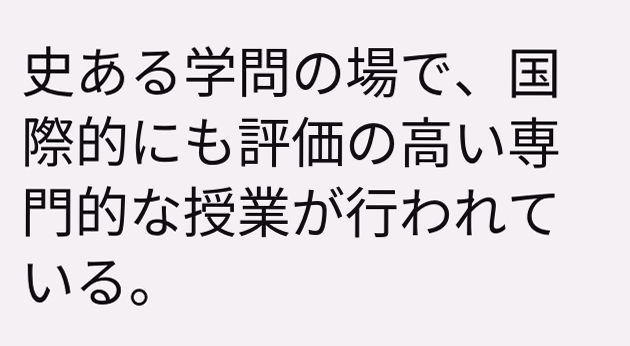史ある学問の場で、国際的にも評価の高い専門的な授業が行われている。